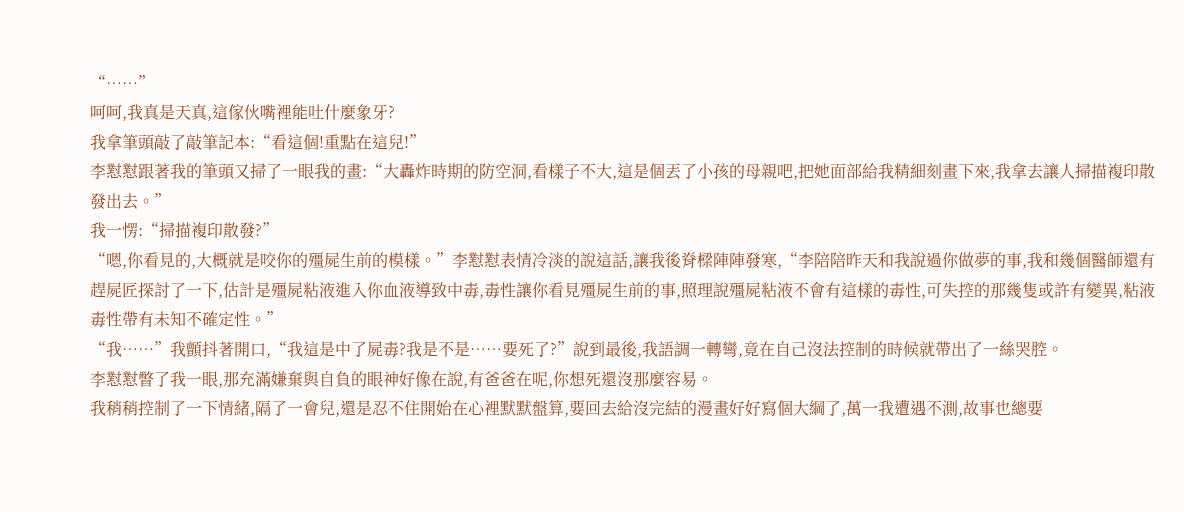“……”
呵呵,我真是天真,這傢伙嘴裡能吐什麼象牙?
我拿筆頭敲了敲筆記本:“看這個!重點在這兒!”
李懟懟跟著我的筆頭又掃了一眼我的畫:“大轟炸時期的防空洞,看樣子不大,這是個丟了小孩的母親吧,把她面部給我精細刻畫下來,我拿去讓人掃描複印散發出去。”
我一愣:“掃描複印散發?”
“嗯,你看見的,大概就是咬你的殭屍生前的模樣。”李懟懟表情冷淡的說這話,讓我後脊樑陣陣發寒,“李陪陪昨天和我說過你做夢的事,我和幾個醫師還有趕屍匠探討了一下,估計是殭屍粘液進入你血液導致中毒,毒性讓你看見殭屍生前的事,照理說殭屍粘液不會有這樣的毒性,可失控的那幾隻或許有變異,粘液毒性帶有未知不確定性。”
“我……”我顫抖著開口,“我這是中了屍毒?我是不是……要死了?”說到最後,我語調一轉彎,竟在自己沒法控制的時候就帶出了一絲哭腔。
李懟懟瞥了我一眼,那充滿嫌棄與自負的眼神好像在說,有爸爸在呢,你想死還沒那麼容易。
我稍稍控制了一下情緒,隔了一會兒,還是忍不住開始在心裡默默盤算,要回去給沒完結的漫畫好好寫個大綱了,萬一我遭遇不測,故事也總要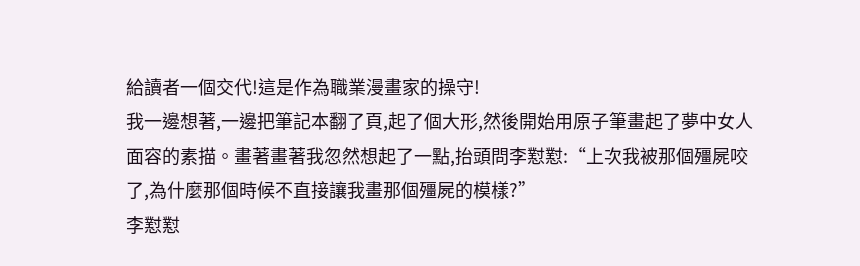給讀者一個交代!這是作為職業漫畫家的操守!
我一邊想著,一邊把筆記本翻了頁,起了個大形,然後開始用原子筆畫起了夢中女人面容的素描。畫著畫著我忽然想起了一點,抬頭問李懟懟:“上次我被那個殭屍咬了,為什麼那個時候不直接讓我畫那個殭屍的模樣?”
李懟懟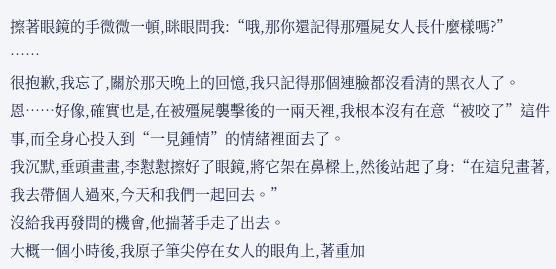擦著眼鏡的手微微一頓,眯眼問我:“哦,那你還記得那殭屍女人長什麼樣嗎?”
……
很抱歉,我忘了,關於那天晚上的回憶,我只記得那個連臉都沒看清的黑衣人了。恩……好像,確實也是,在被殭屍襲擊後的一兩天裡,我根本沒有在意“被咬了”這件事,而全身心投入到“一見鍾情”的情緒裡面去了。
我沉默,垂頭畫畫,李懟懟擦好了眼鏡,將它架在鼻樑上,然後站起了身:“在這兒畫著,我去帶個人過來,今天和我們一起回去。”
沒給我再發問的機會,他揣著手走了出去。
大概一個小時後,我原子筆尖停在女人的眼角上,著重加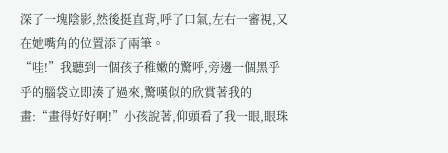深了一塊陰影,然後挺直背,呼了口氣,左右一審視,又在她嘴角的位置添了兩筆。
“哇!”我聽到一個孩子稚嫩的驚呼,旁邊一個黑乎乎的腦袋立即湊了過來,驚嘆似的欣賞著我的畫:“畫得好好啊!”小孩說著,仰頭看了我一眼,眼珠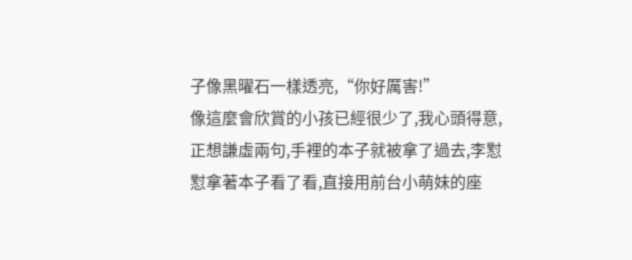子像黑曜石一樣透亮,“你好厲害!”
像這麼會欣賞的小孩已經很少了,我心頭得意,正想謙虛兩句,手裡的本子就被拿了過去,李懟懟拿著本子看了看,直接用前台小萌妹的座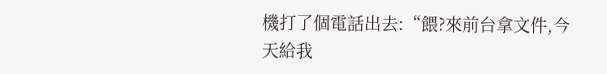機打了個電話出去:“餵?來前台拿文件,今天給我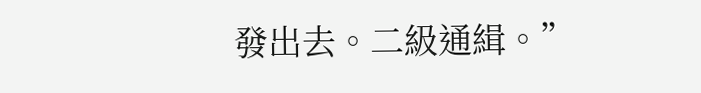發出去。二級通緝。”